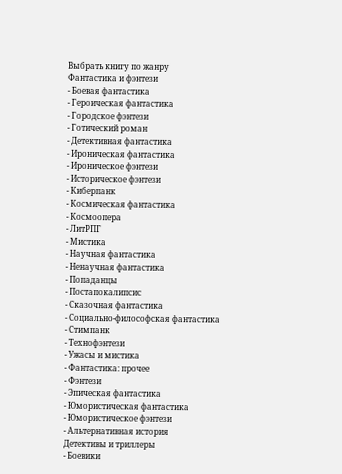Выбрать книгу по жанру
Фантастика и фэнтези
- Боевая фантастика
- Героическая фантастика
- Городское фэнтези
- Готический роман
- Детективная фантастика
- Ироническая фантастика
- Ироническое фэнтези
- Историческое фэнтези
- Киберпанк
- Космическая фантастика
- Космоопера
- ЛитРПГ
- Мистика
- Научная фантастика
- Ненаучная фантастика
- Попаданцы
- Постапокалипсис
- Сказочная фантастика
- Социально-философская фантастика
- Стимпанк
- Технофэнтези
- Ужасы и мистика
- Фантастика: прочее
- Фэнтези
- Эпическая фантастика
- Юмористическая фантастика
- Юмористическое фэнтези
- Альтернативная история
Детективы и триллеры
- Боевики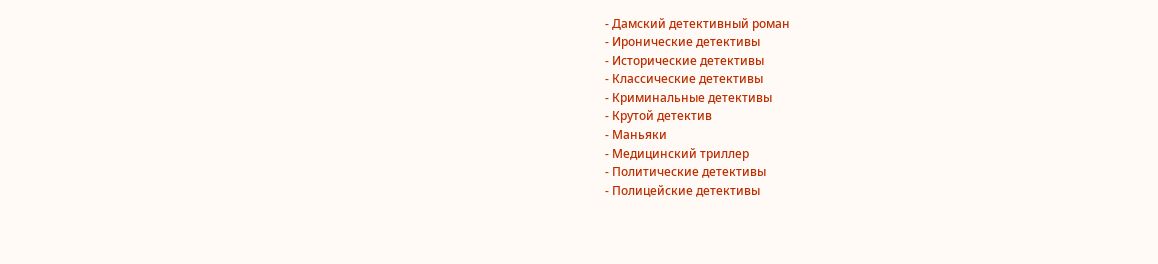- Дамский детективный роман
- Иронические детективы
- Исторические детективы
- Классические детективы
- Криминальные детективы
- Крутой детектив
- Маньяки
- Медицинский триллер
- Политические детективы
- Полицейские детективы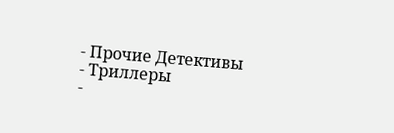- Прочие Детективы
- Триллеры
-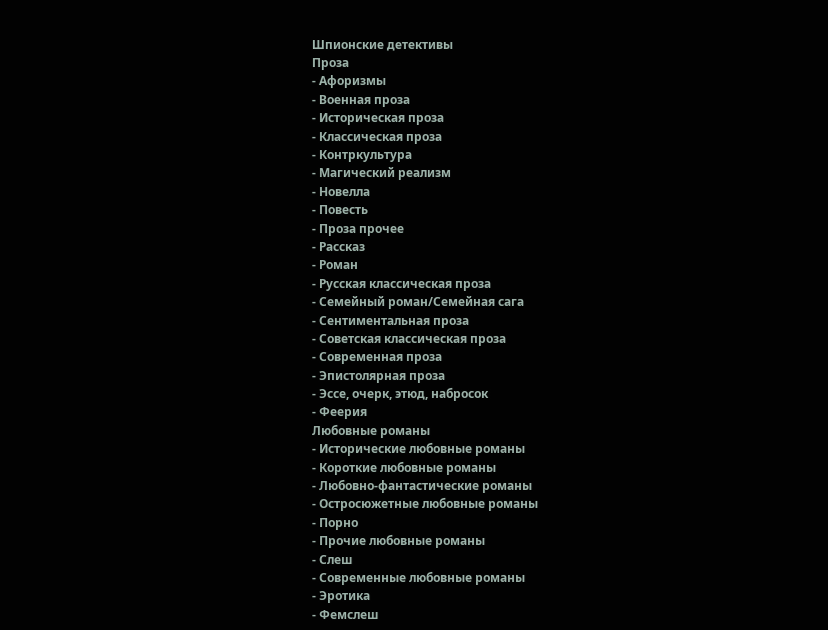Шпионские детективы
Проза
- Афоризмы
- Военная проза
- Историческая проза
- Классическая проза
- Контркультура
- Магический реализм
- Новелла
- Повесть
- Проза прочее
- Рассказ
- Роман
- Русская классическая проза
- Семейный роман/Семейная сага
- Сентиментальная проза
- Советская классическая проза
- Современная проза
- Эпистолярная проза
- Эссе, очерк, этюд, набросок
- Феерия
Любовные романы
- Исторические любовные романы
- Короткие любовные романы
- Любовно-фантастические романы
- Остросюжетные любовные романы
- Порно
- Прочие любовные романы
- Слеш
- Современные любовные романы
- Эротика
- Фемслеш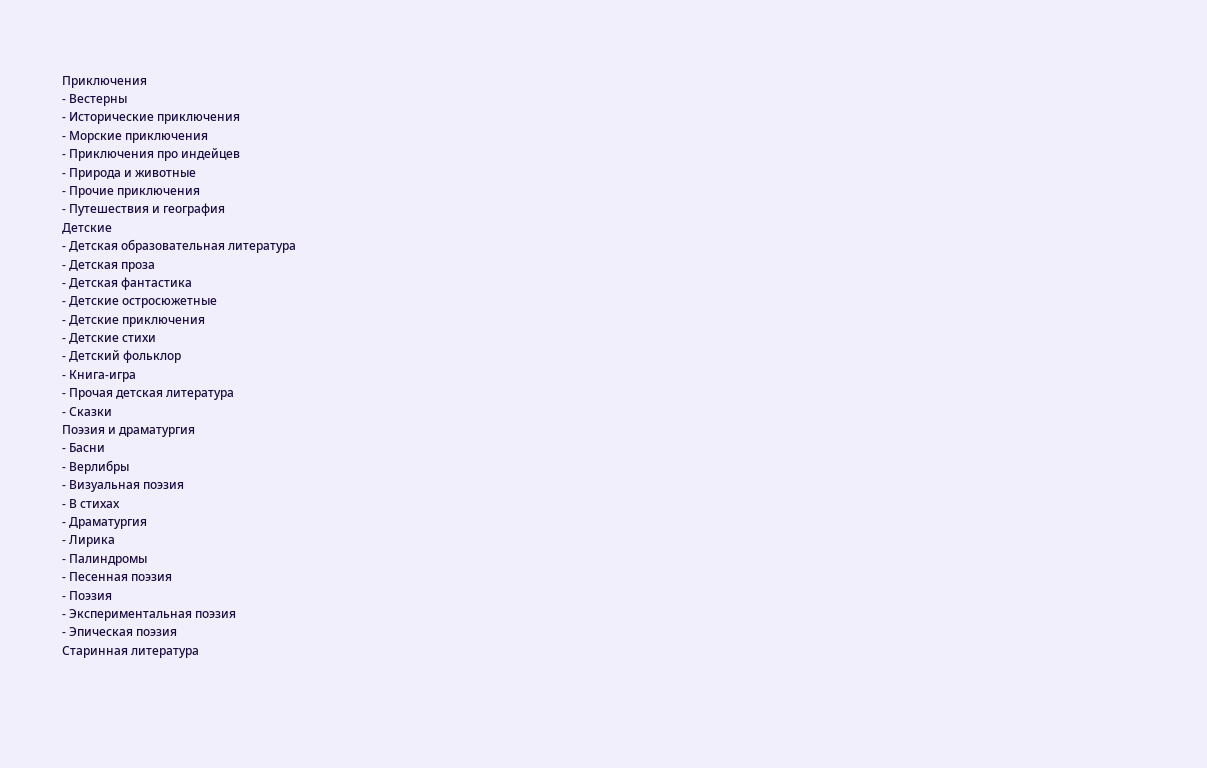Приключения
- Вестерны
- Исторические приключения
- Морские приключения
- Приключения про индейцев
- Природа и животные
- Прочие приключения
- Путешествия и география
Детские
- Детская образовательная литература
- Детская проза
- Детская фантастика
- Детские остросюжетные
- Детские приключения
- Детские стихи
- Детский фольклор
- Книга-игра
- Прочая детская литература
- Сказки
Поэзия и драматургия
- Басни
- Верлибры
- Визуальная поэзия
- В стихах
- Драматургия
- Лирика
- Палиндромы
- Песенная поэзия
- Поэзия
- Экспериментальная поэзия
- Эпическая поэзия
Старинная литература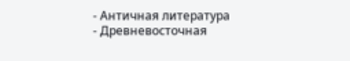- Античная литература
- Древневосточная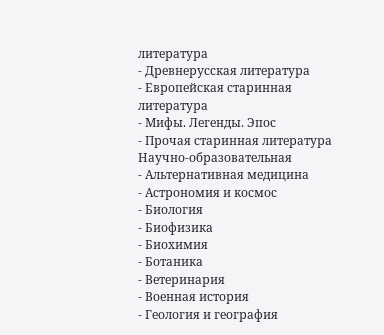литература
- Древнерусская литература
- Европейская старинная литература
- Мифы. Легенды. Эпос
- Прочая старинная литература
Научно-образовательная
- Альтернативная медицина
- Астрономия и космос
- Биология
- Биофизика
- Биохимия
- Ботаника
- Ветеринария
- Военная история
- Геология и география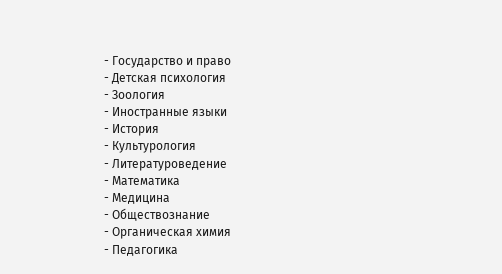- Государство и право
- Детская психология
- Зоология
- Иностранные языки
- История
- Культурология
- Литературоведение
- Математика
- Медицина
- Обществознание
- Органическая химия
- Педагогика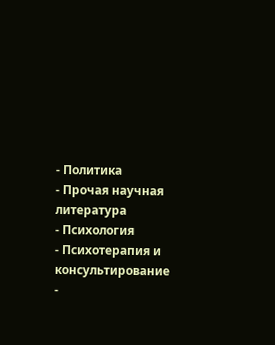- Политика
- Прочая научная литература
- Психология
- Психотерапия и консультирование
-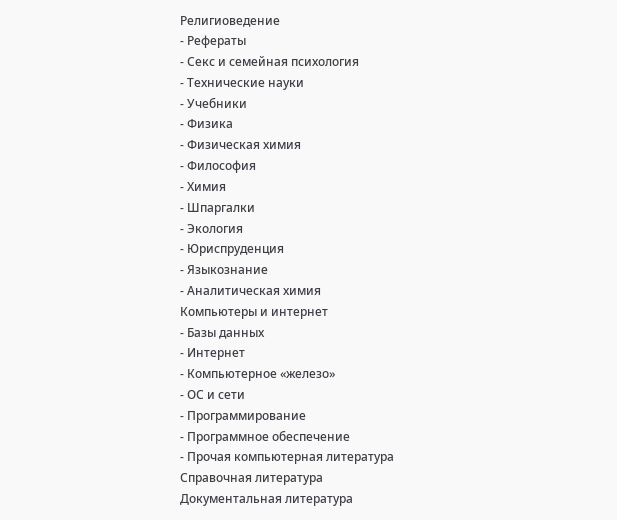Религиоведение
- Рефераты
- Секс и семейная психология
- Технические науки
- Учебники
- Физика
- Физическая химия
- Философия
- Химия
- Шпаргалки
- Экология
- Юриспруденция
- Языкознание
- Аналитическая химия
Компьютеры и интернет
- Базы данных
- Интернет
- Компьютерное «железо»
- ОС и сети
- Программирование
- Программное обеспечение
- Прочая компьютерная литература
Справочная литература
Документальная литература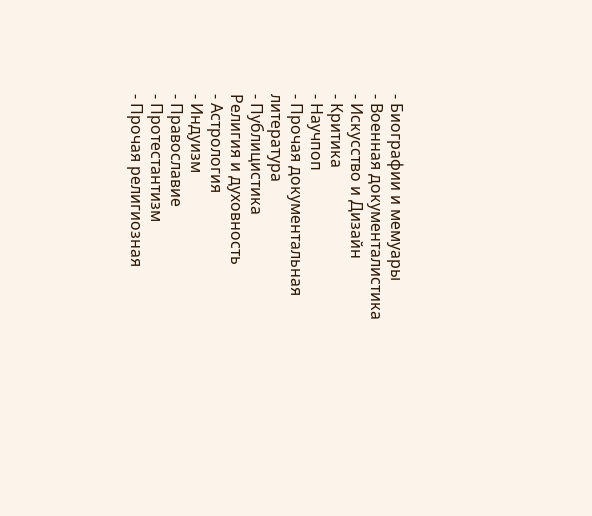- Биографии и мемуары
- Военная документалистика
- Искусство и Дизайн
- Критика
- Научпоп
- Прочая документальная литература
- Публицистика
Религия и духовность
- Астрология
- Индуизм
- Православие
- Протестантизм
- Прочая религиозная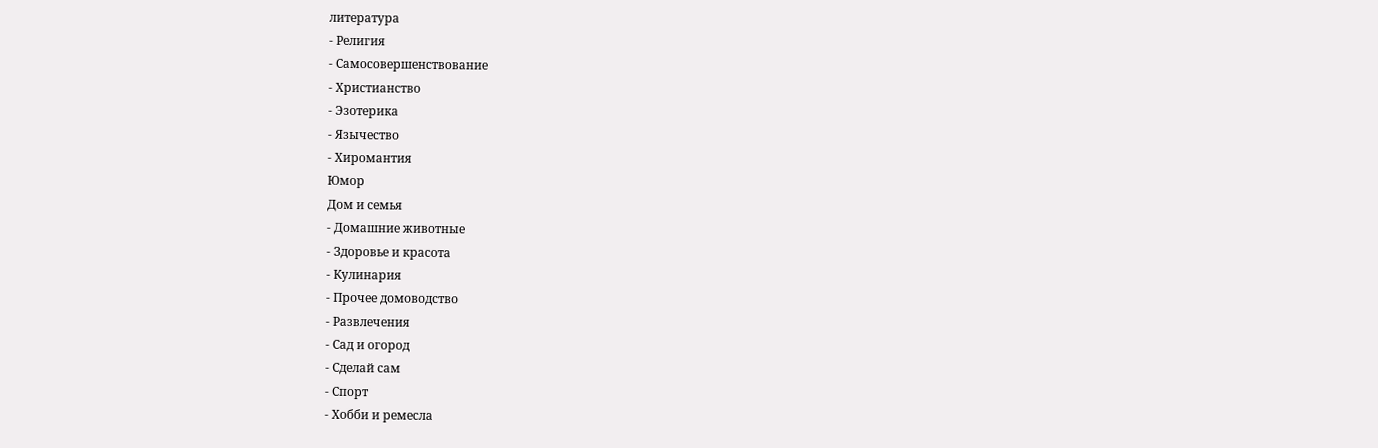литература
- Религия
- Самосовершенствование
- Христианство
- Эзотерика
- Язычество
- Хиромантия
Юмор
Дом и семья
- Домашние животные
- Здоровье и красота
- Кулинария
- Прочее домоводство
- Развлечения
- Сад и огород
- Сделай сам
- Спорт
- Хобби и ремесла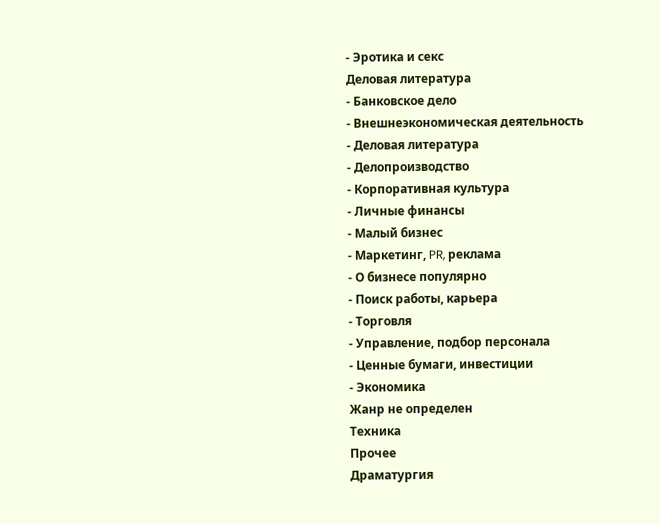- Эротика и секс
Деловая литература
- Банковское дело
- Внешнеэкономическая деятельность
- Деловая литература
- Делопроизводство
- Корпоративная культура
- Личные финансы
- Малый бизнес
- Маркетинг, PR, реклама
- О бизнесе популярно
- Поиск работы, карьера
- Торговля
- Управление, подбор персонала
- Ценные бумаги, инвестиции
- Экономика
Жанр не определен
Техника
Прочее
Драматургия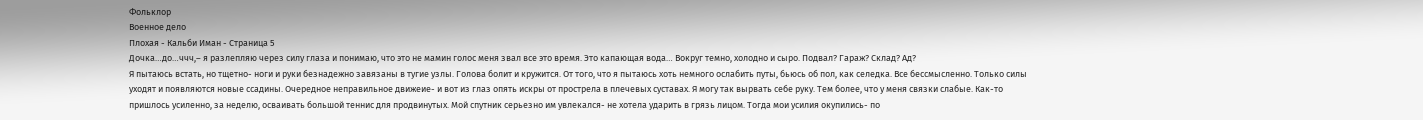Фольклор
Военное дело
Плохая - Кальби Иман - Страница 5
Дочка…до…ччч,– я разлепляю через силу глаза и понимаю, что это не мамин голос меня звал все это время. Это капающая вода… Вокруг темно, холодно и сыро. Подвал? Гараж? Склад? Ад?
Я пытаюсь встать, но тщетно- ноги и руки безнадежно завязаны в тугие узлы. Голова болит и кружится. От того, что я пытаюсь хоть немного ослабить путы, бьюсь об пол, как селедка. Все бессмысленно. Только силы уходят и появляются новые ссадины. Очередное неправильное движеие- и вот из глаз опять искры от прострела в плечевых суставах. Я могу так вырвать себе руку. Тем более, что у меня связки слабые. Как-то пришлось усиленно, за неделю, осваивать большой теннис для продвинутых. Мой спутник серьезно им увлекался- не хотела ударить в грязь лицом. Тогда мои усилия окупились- по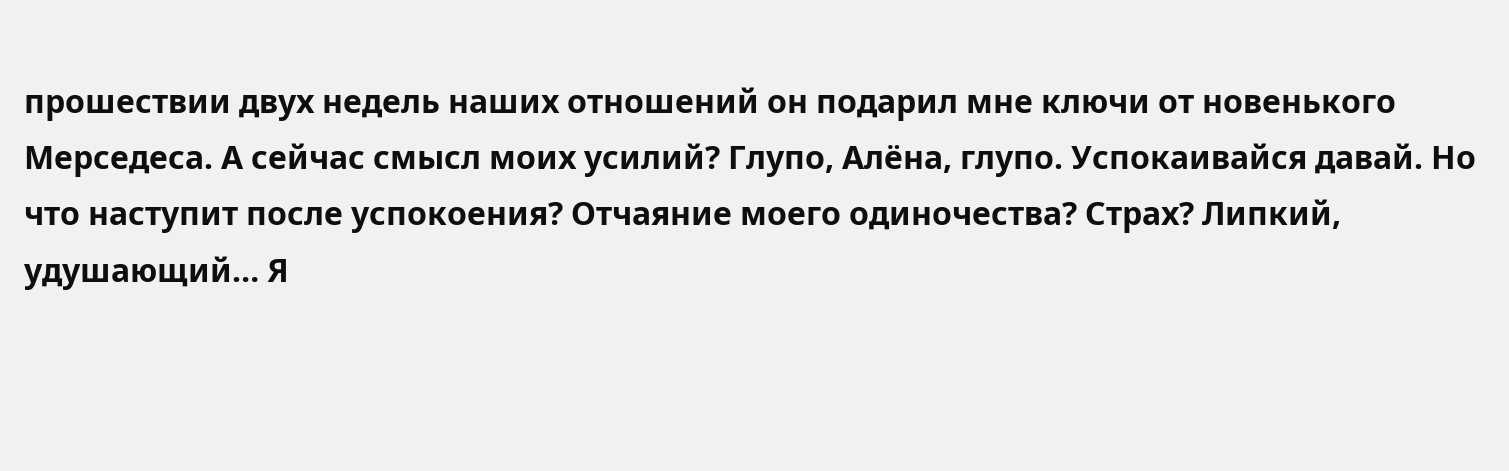прошествии двух недель наших отношений он подарил мне ключи от новенького Мерседеса. А сейчас смысл моих усилий? Глупо, Алёна, глупо. Успокаивайся давай. Но что наступит после успокоения? Отчаяние моего одиночества? Страх? Липкий, удушающий… Я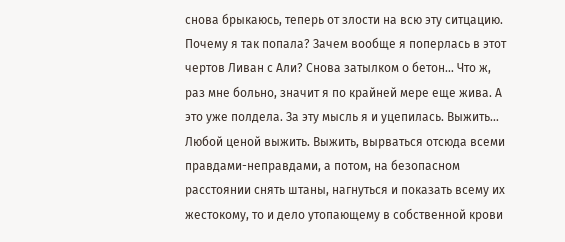снова брыкаюсь, теперь от злости на всю эту ситцацию. Почему я так попала? Зачем вообще я поперлась в этот чертов Ливан с Али? Снова затылком о бетон… Что ж, раз мне больно, значит я по крайней мере еще жива. А это уже полдела. За эту мысль я и уцепилась. Выжить… Любой ценой выжить. Выжить, вырваться отсюда всеми правдами-неправдами, а потом, на безопасном расстоянии снять штаны, нагнуться и показать всему их жестокому, то и дело утопающему в собственной крови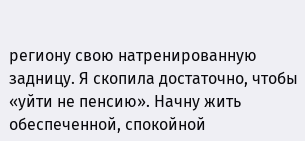региону свою натренированную задницу. Я скопила достаточно, чтобы «уйти не пенсию». Начну жить обеспеченной, спокойной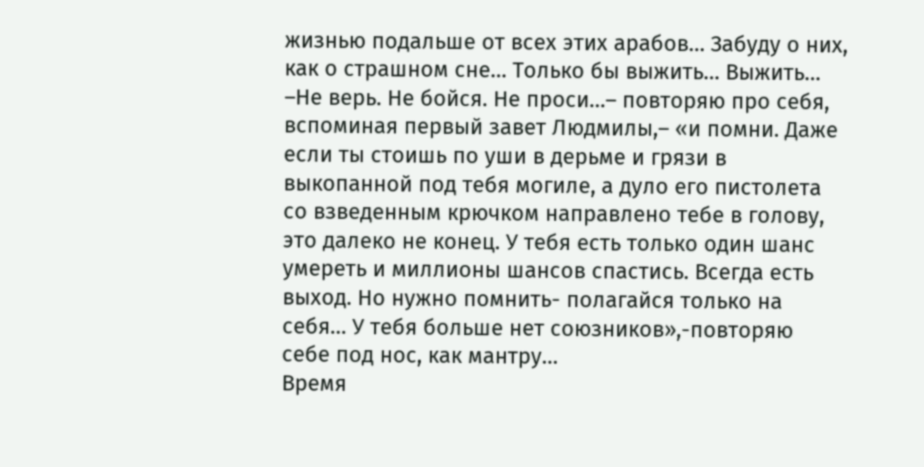жизнью подальше от всех этих арабов… Забуду о них, как о страшном сне… Только бы выжить… Выжить…
–Не верь. Не бойся. Не проси…– повторяю про себя, вспоминая первый завет Людмилы,– «и помни. Даже если ты стоишь по уши в дерьме и грязи в выкопанной под тебя могиле, а дуло его пистолета со взведенным крючком направлено тебе в голову, это далеко не конец. У тебя есть только один шанс умереть и миллионы шансов спастись. Всегда есть выход. Но нужно помнить- полагайся только на себя… У тебя больше нет союзников»,-повторяю себе под нос, как мантру…
Время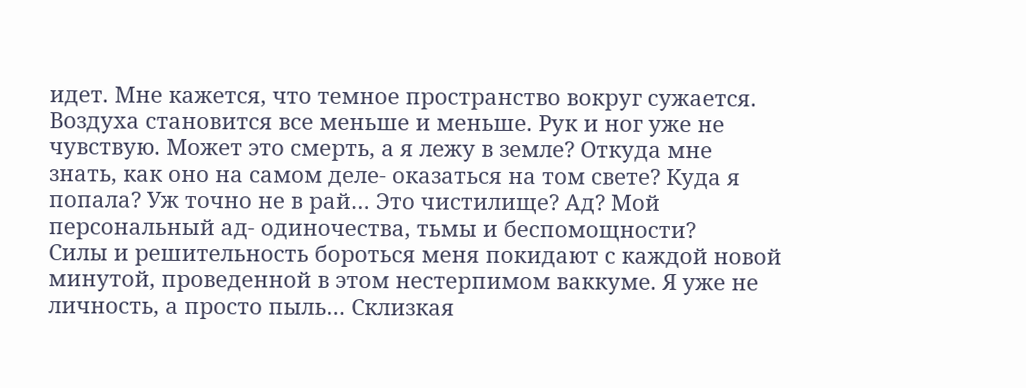идет. Мне кажется, что темное пространство вокруг сужается. Воздуха становится все меньше и меньше. Рук и ног уже не чувствую. Может это смерть, а я лежу в земле? Откуда мне знать, как оно на самом деле- оказаться на том свете? Куда я попала? Уж точно не в рай… Это чистилище? Ад? Мой персональный ад- одиночества, тьмы и беспомощности?
Силы и решительность бороться меня покидают с каждой новой минутой, проведенной в этом нестерпимом ваккуме. Я уже не личность, а просто пыль… Склизкая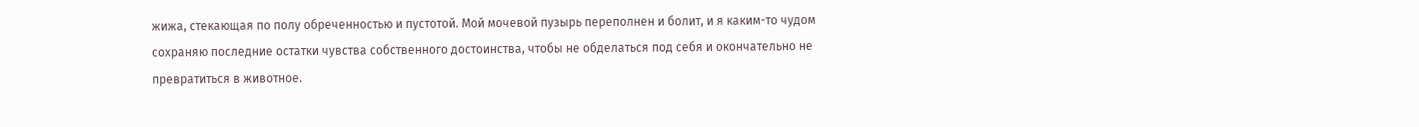жижа, стекающая по полу обреченностью и пустотой. Мой мочевой пузырь переполнен и болит, и я каким-то чудом сохраняю последние остатки чувства собственного достоинства, чтобы не обделаться под себя и окончательно не превратиться в животное.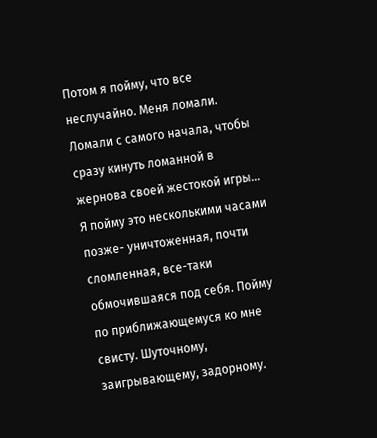Потом я пойму, что все неслучайно. Меня ломали. Ломали с самого начала, чтобы сразу кинуть ломанной в жернова своей жестокой игры… Я пойму это несколькими часами позже- уничтоженная, почти сломленная, все-таки обмочившаяся под себя. Пойму по приближающемуся ко мне свисту. Шуточному, заигрывающему, задорному.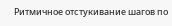Ритмичное отстукивание шагов по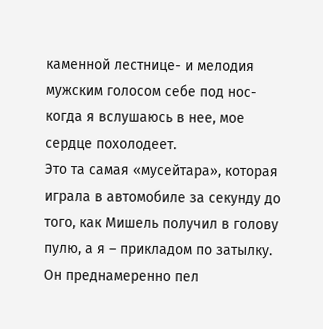каменной лестнице- и мелодия мужским голосом себе под нос- когда я вслушаюсь в нее, мое сердце похолодеет.
Это та самая «мусейтара», которая играла в автомобиле за секунду до того, как Мишель получил в голову пулю, а я – прикладом по затылку. Он преднамеренно пел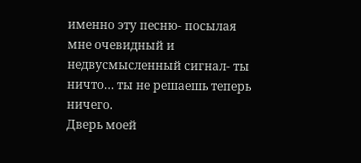именно эту песню- посылая мне очевидный и недвусмысленный сигнал- ты ничто… ты не решаешь теперь ничего.
Дверь моей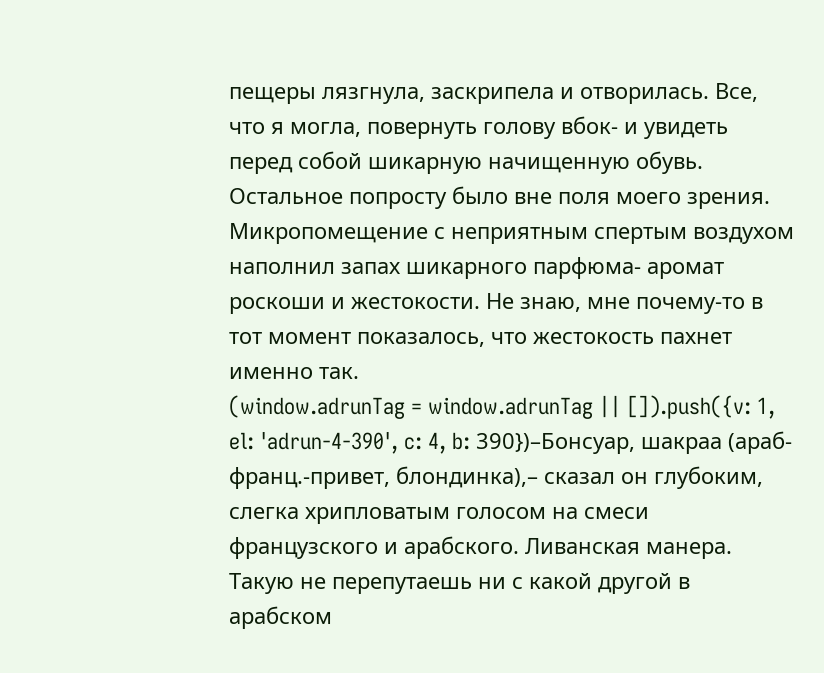пещеры лязгнула, заскрипела и отворилась. Все, что я могла, повернуть голову вбок- и увидеть перед собой шикарную начищенную обувь. Остальное попросту было вне поля моего зрения. Микропомещение с неприятным спертым воздухом наполнил запах шикарного парфюма- аромат роскоши и жестокости. Не знаю, мне почему-то в тот момент показалось, что жестокость пахнет именно так.
(window.adrunTag = window.adrunTag || []).push({v: 1, el: 'adrun-4-390', c: 4, b: 390})–Бонсуар, шакраа (араб-франц.-привет, блондинка),– сказал он глубоким, слегка хрипловатым голосом на смеси французского и арабского. Ливанская манера. Такую не перепутаешь ни с какой другой в арабском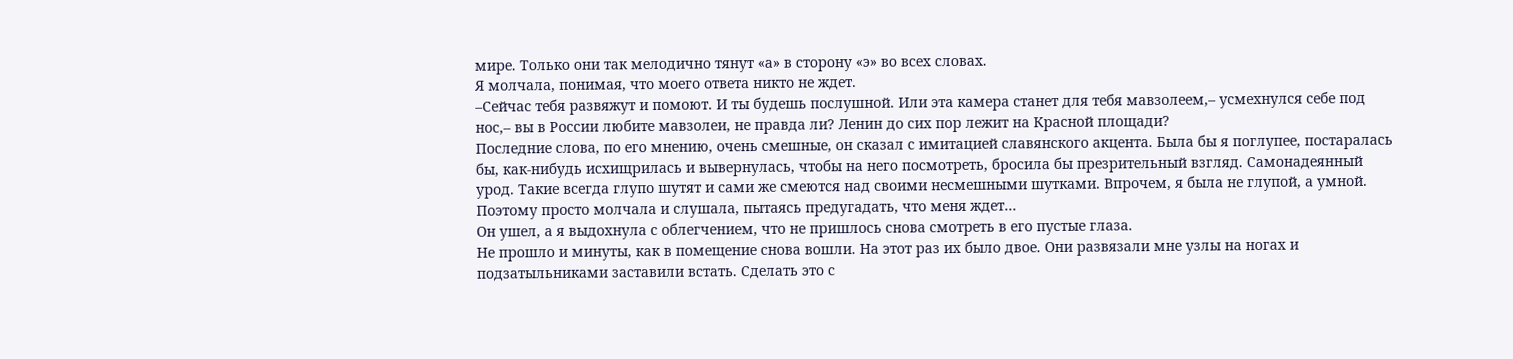мире. Только они так мелодично тянут «а» в сторону «э» во всех словах.
Я молчала, понимая, что моего ответа никто не ждет.
–Сейчас тебя развяжут и помоют. И ты будешь послушной. Или эта камера станет для тебя мавзолеем,– усмехнулся себе под нос,– вы в России любите мавзолеи, не правда ли? Ленин до сих пор лежит на Красной площади?
Последние слова, по его мнению, очень смешные, он сказал с имитацией славянского акцента. Была бы я поглупее, постаралась бы, как-нибудь исхищрилась и вывернулась, чтобы на него посмотреть, бросила бы презрительный взгляд. Самонадеянный урод. Такие всегда глупо шутят и сами же смеются над своими несмешными шутками. Впрочем, я была не глупой, а умной. Поэтому просто молчала и слушала, пытаясь предугадать, что меня ждет…
Он ушел, а я выдохнула с облегчением, что не пришлось снова смотреть в его пустые глаза.
Не прошло и минуты, как в помещение снова вошли. На этот раз их было двое. Они развязали мне узлы на ногах и подзатыльниками заставили встать. Сделать это с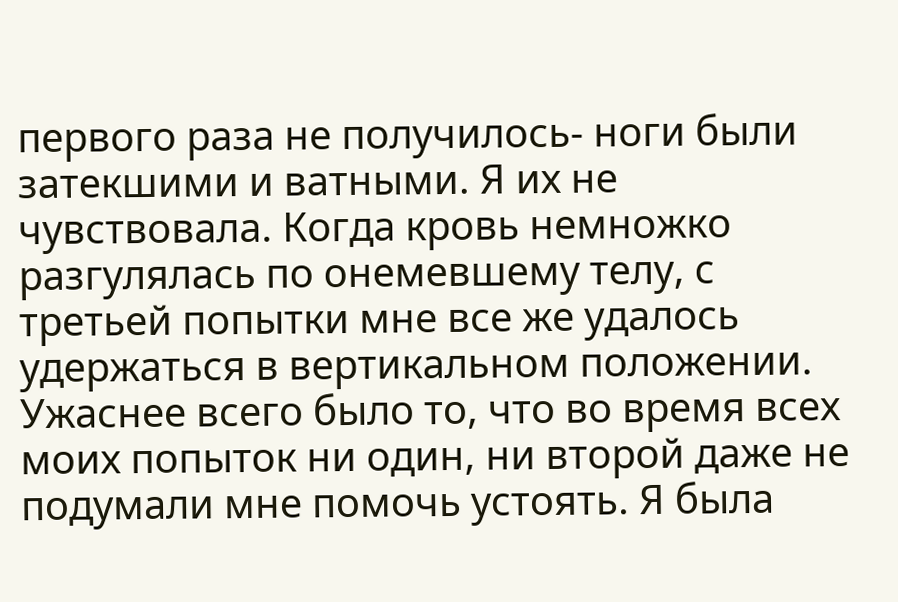первого раза не получилось- ноги были затекшими и ватными. Я их не чувствовала. Когда кровь немножко разгулялась по онемевшему телу, с третьей попытки мне все же удалось удержаться в вертикальном положении. Ужаснее всего было то, что во время всех моих попыток ни один, ни второй даже не подумали мне помочь устоять. Я была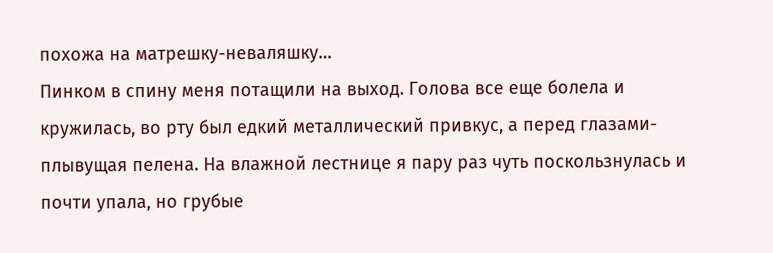похожа на матрешку-неваляшку…
Пинком в спину меня потащили на выход. Голова все еще болела и кружилась, во рту был едкий металлический привкус, а перед глазами- плывущая пелена. На влажной лестнице я пару раз чуть поскользнулась и почти упала, но грубые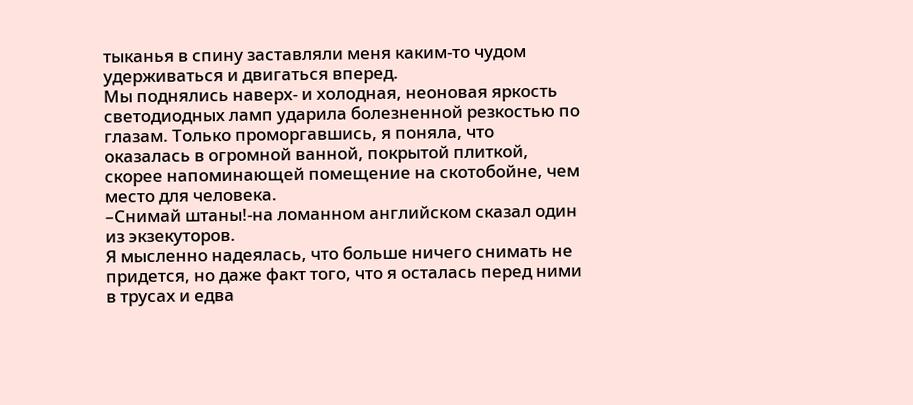тыканья в спину заставляли меня каким-то чудом удерживаться и двигаться вперед.
Мы поднялись наверх- и холодная, неоновая яркость светодиодных ламп ударила болезненной резкостью по глазам. Только проморгавшись, я поняла, что оказалась в огромной ванной, покрытой плиткой, скорее напоминающей помещение на скотобойне, чем место для человека.
–Снимай штаны!-на ломанном английском сказал один из экзекуторов.
Я мысленно надеялась, что больше ничего снимать не придется, но даже факт того, что я осталась перед ними в трусах и едва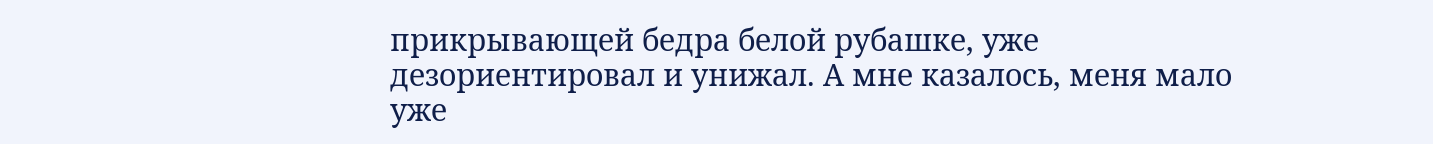прикрывающей бедра белой рубашке, уже дезориентировал и унижал. А мне казалось, меня мало уже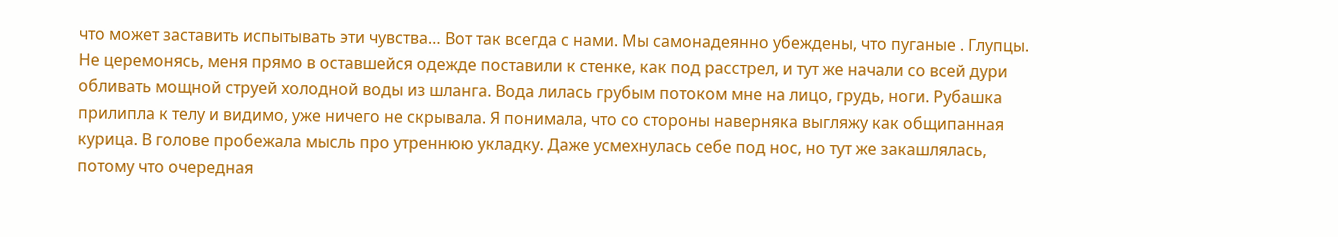что может заставить испытывать эти чувства… Вот так всегда с нами. Мы самонадеянно убеждены, что пуганые . Глупцы.
Не церемонясь, меня прямо в оставшейся одежде поставили к стенке, как под расстрел, и тут же начали со всей дури обливать мощной струей холодной воды из шланга. Вода лилась грубым потоком мне на лицо, грудь, ноги. Рубашка прилипла к телу и видимо, уже ничего не скрывала. Я понимала, что со стороны наверняка выгляжу как общипанная курица. В голове пробежала мысль про утреннюю укладку. Даже усмехнулась себе под нос, но тут же закашлялась, потому что очередная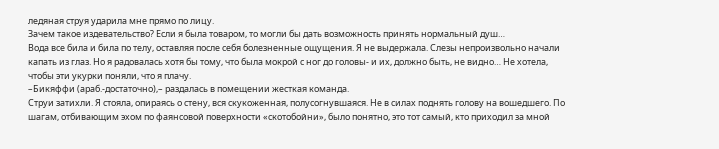ледяная струя ударила мне прямо по лицу.
Зачем такое издевательство? Если я была товаром, то могли бы дать возможность принять нормальный душ…
Вода все била и била по телу, оставляя после себя болезненные ощущения. Я не выдержала. Слезы непроизвольно начали капать из глаз. Но я радовалась хотя бы тому, что была мокрой с ног до головы- и их, должно быть, не видно… Не хотела, чтобы эти укурки поняли, что я плачу.
–Бикяффи (араб.-достаточно),– раздалась в помещении жесткая команда.
Струи затихли. Я стояла, опираясь о стену, вся скукоженная, полусогнувшаяся. Не в силах поднять голову на вошедшего. По шагам, отбивающим эхом по фаянсовой поверхности «скотобойни», было понятно, это тот самый, кто приходил за мной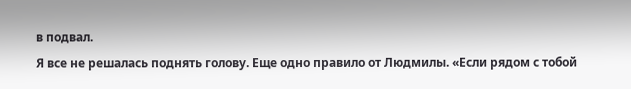в подвал.
Я все не решалась поднять голову. Еще одно правило от Людмилы. «Если рядом с тобой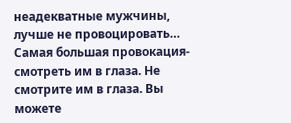неадекватные мужчины, лучше не провоцировать… Самая большая провокация- смотреть им в глаза. Не смотрите им в глаза. Вы можете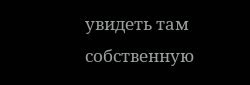увидеть там собственную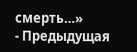смерть…»
- Предыдущая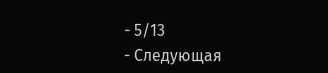- 5/13
- Следующая